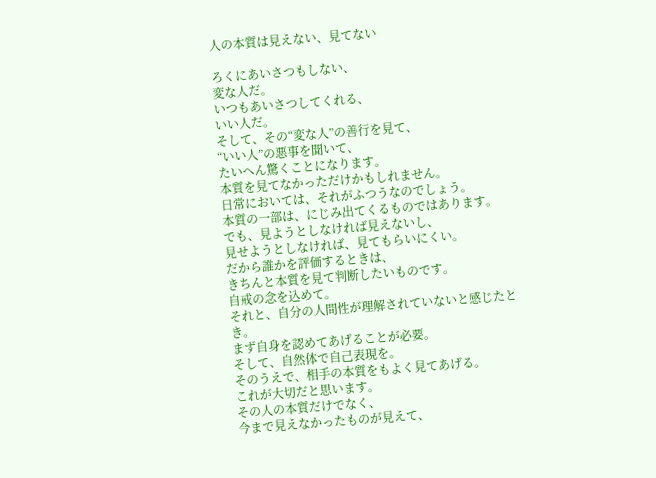人の本質は見えない、見てない

ろくにあいさつもしない、
変な人だ。
いつもあいさつしてくれる、
いい人だ。
そして、その“変な人”の善行を見て、
“いい人”の悪事を聞いて、
たいへん驚くことになります。
本質を見てなかっただけかもしれません。
日常においては、それがふつうなのでしょう。
本質の一部は、にじみ出てくるものではあります。
でも、見ようとしなければ見えないし、
見せようとしなければ、見てもらいにくい。
だから誰かを評価するときは、
きちんと本質を見て判断したいものです。
自戒の念を込めて。
それと、自分の人間性が理解されていないと感じたとき。
まず自身を認めてあげることが必要。
そして、自然体で自己表現を。
そのうえで、相手の本質をもよく見てあげる。
これが大切だと思います。
その人の本質だけでなく、
今まで見えなかったものが見えて、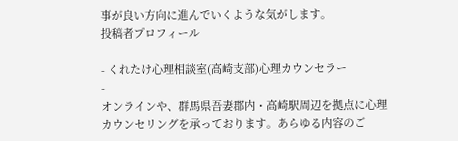事が良い方向に進んでいくような気がします。
投稿者プロフィール

- くれたけ心理相談室(高崎支部)心理カウンセラー
-
オンラインや、群馬県吾妻郡内・高崎駅周辺を拠点に心理カウンセリングを承っております。あらゆる内容のご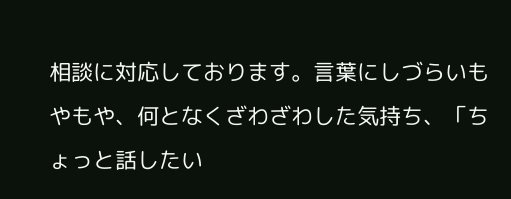相談に対応しております。言葉にしづらいもやもや、何となくざわざわした気持ち、「ちょっと話したい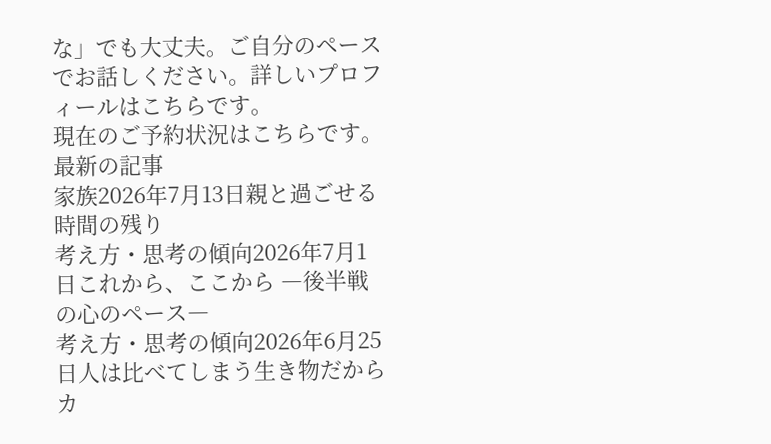な」でも大丈夫。ご自分のペースでお話しください。詳しいプロフィールはこちらです。
現在のご予約状況はこちらです。
最新の記事
家族2026年7月13日親と過ごせる時間の残り
考え方・思考の傾向2026年7月1日これから、ここから ―後半戦の心のペース―
考え方・思考の傾向2026年6月25日人は比べてしまう生き物だから
カ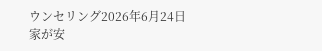ウンセリング2026年6月24日家が安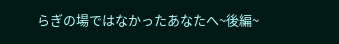らぎの場ではなかったあなたへ~後編~